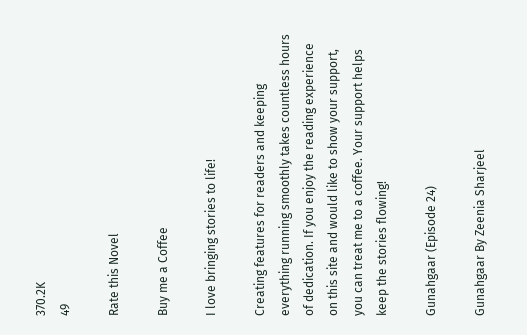370.2K
49

Rate this Novel

Buy me a Coffee

I love bringing stories to life!

Creating features for readers and keeping everything running smoothly takes countless hours of dedication. If you enjoy the reading experience on this site and would like to show your support, you can treat me to a coffee. Your support helps keep the stories flowing!

Gunahgaar (Episode 24)

Gunahgaar By Zeenia Sharjeel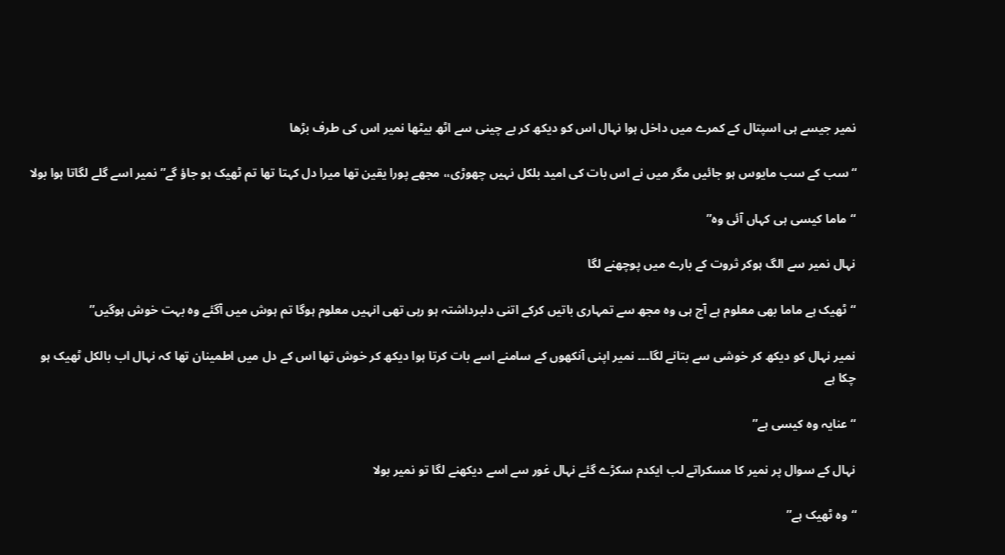نمیر جیسے ہی اسپتال کے کمرے میں داخل ہوا نہال اس کو دیکھ کر بے چینی سے اٹھ بیٹھا نمیر اس کی طرف بڑھا

“سب کے سب مایوس ہو جائیں مگر میں نے اس بات کی امید بلکل نہیں چھوڑی،، مجھے پورا یقین تھا میرا دل کہتا تھا تم ٹھیک ہو جاؤ گے” نمیر اسے گلے لگاتا ہوا بولا

“ماما کیسی ہی کہاں آئی وہ”

نہال نمیر سے الگ ہوکر ثروت کے بارے میں پوچھنے لگا

“ٹھیک ہے ماما بھی معلوم ہے آج ہی وہ مجھ سے تمہاری باتیں کرکے اتنی دلبرداشتہ ہو رہی تھی انہیں معلوم ہوگا تم ہوش میں آگئے وہ بہت خوش ہوگیں”

نمیر نہال کو دیکھ کر خوشی سے بتانے لگا۔۔۔ نمیر اپنی آنکھوں کے سامنے اسے بات کرتا ہوا دیکھ کر خوش تھا اس کے دل میں اطمینان تھا کہ نہال اب بالکل ٹھیک ہو چکا ہے

“عنایہ وہ کیسی ہے”

نہال کے سوال پر نمیر کا مسکراتے لب ایکدم سکڑے گئے نہال غور سے اسے دیکھنے لگا تو نمیر بولا

“وہ ٹھیک ہے”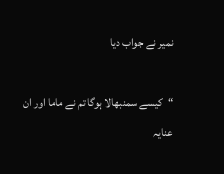نمیر نے جواب دیا

“کیسے سمنبھالا ہوگا تم نے ماما اور ان عنایہ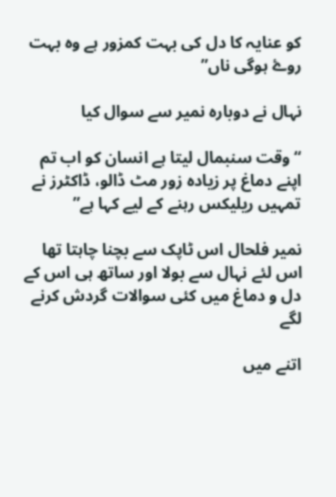کو عنایہ کا دل کی بہت کمزور ہے وہ بہت روۓ ہوگی ناں”

نہال نے دوبارہ نمیر سے سوال کیا

“وقت سنبمال لیتا ہے انسان کو اب تم اپنے دماغ پر زیادہ زور مٹ ڈالو، ڈاکٹرز نے تمہیں ریلیکس رہنے کے لیے کہا ہے”

نمیر فلحال اس ٹاپک سے بچنا چاہتا تھا اس لئے نہال سے بولا اور ساتھ ہی اس کے دل و دماغ میں کئی سوالات گردش کرنے لگے

اتنے میں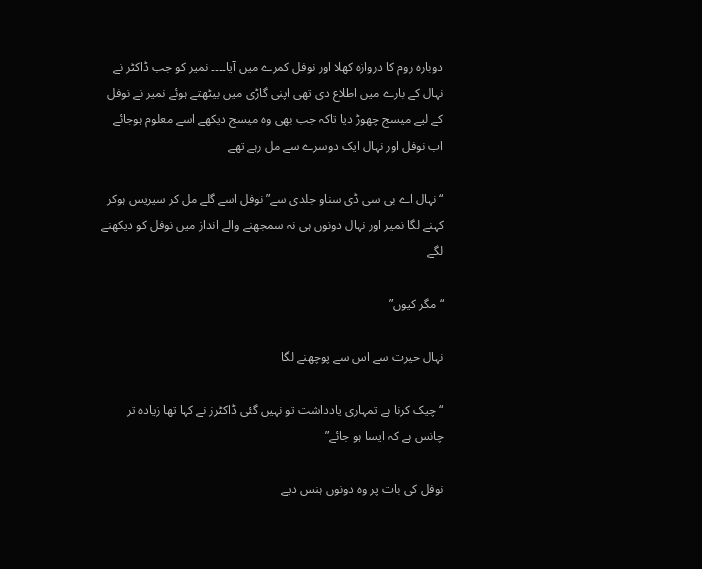دوبارہ روم کا دروازہ کھلا اور نوفل کمرے میں آیا۔۔۔۔ نمیر کو جب ڈاکٹر نے نہال کے بارے میں اطلاع دی تھی اپنی گاڑی میں بیٹھتے ہوئے نمیر نے نوفل کے لیے میسج چھوڑ دیا تاکہ جب بھی وہ میسج دیکھے اسے معلوم ہوجائے اب نوفل اور نہال ایک دوسرے سے مل رہے تھے

“نہال اے بی سی ڈی سناو جلدی سے” نوفل اسے گلے مل کر سیریس ہوکر کہنے لگا نمیر اور نہال دونوں ہی نہ سمجھنے والے انداز میں نوفل کو دیکھنے لگے

“مگر کیوں”

نہال حیرت سے اس سے پوچھنے لگا

“چیک کرنا ہے تمہاری یادداشت تو نہیں گئی ڈاکٹرز نے کہا تھا زیادہ تر چانس ہے کہ ایسا ہو جائے”

نوفل کی بات پر وہ دونوں ہنس دیے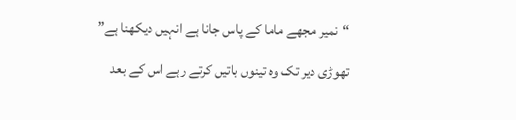“نمیر مجھے ماما کے پاس جانا ہے انہیں دیکھنا ہے”

تھوڑی دیر تک وہ تینوں باتیں کرتے رہے اس کے بعد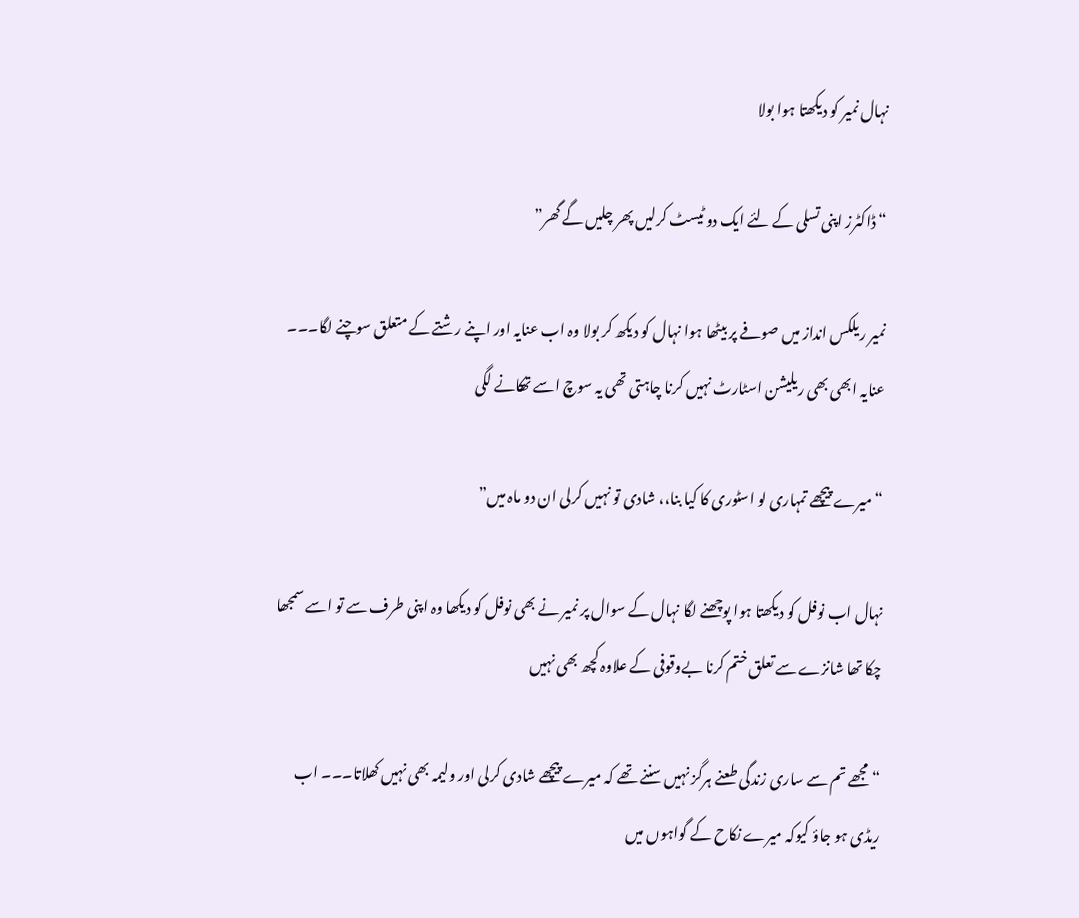نہال نمیر کو دیکھتا ہوا بولا

“ڈاکٹرز اپنی تسلی کے لئے ایک دو ٹیسٹ کرلیں پھر چلیں گے گھر”

نمیر ریلکس انداز میں صوفے پر بیٹھا ہوا نہال کو دیکھ کر بولا وہ اب عنایہ اور اپنے رشتے کے متعلق سوچنے لگا۔۔۔ عنایہ ابھی بھی ریلیشن اسٹارٹ نہیں کرنا چاہتی تھی یہ سوچ اسے تھکانے لگی

“میرے پیچھے تمہاری لو اسٹوری کا کیا بنا،، شادی تو نہیں کرلی ان دو ماہ میں”

نہال اب نوفل کو دیکھتا ہوا پوچھنے لگا نہال کے سوال پر نمیر نے بھی نوفل کو دیکھا وہ اپنی طرف سے تو اسے سمجھا چکا تھا شانزے سے تعلق ختم کرنا بےوقوفی کے علاوہ کچھ بھی نہیں

“مجھے تم سے ساری زندگی طعنے ہرگز نہیں سننے تھے کہ میرے پیچھے شادی کرلی اور ولیمہ بھی نہیں کھلاتا۔۔۔ اب ریڈی ہو جاؤ کیوکہ میرے نکاح کے گواہوں میں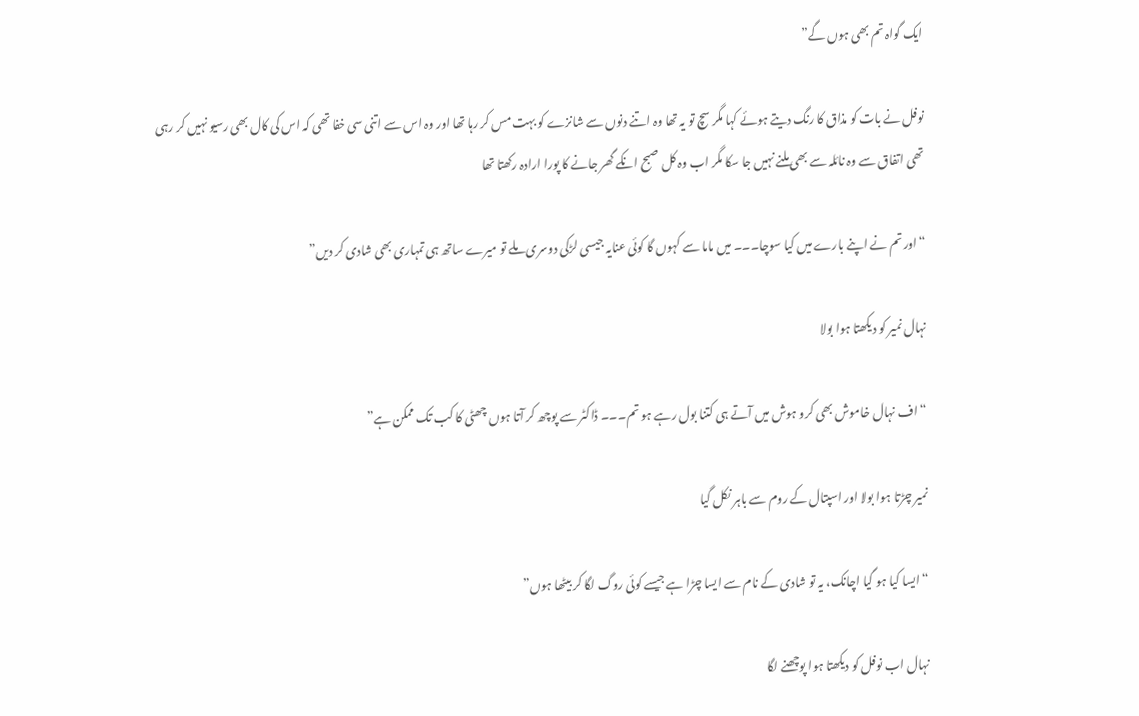ایک گواہ تم بھی ہوں گے”

نوفل نے بات کو مذاق کا رنگ دیتے ہوئے کہا مگر سچ تو یہ تھا وہ اتنے دنوں سے شانزے کو بہت مس کر رہا تھا اور وہ اس سے اتنی سی خفا تھی کہ اس کی کال بھی رسیو نہیں کر رہی تھی اتفاق سے وہ نائلہ سے بھی ملنے نہیں جا سکا مگر اب وہ کل صبح انکے گھر جانے کا پورا ارادہ رکھتا تھا

“اور تم نے اپنے بارے میں کیا سوچا۔۔۔ میں ماما سے کہوں گا کوئی عنایہ جیسی لڑکی دوسری ملے تو میرے ساتھ ہی تمہاری بھی شادی کر دیں”

نہال نمیر کو دیکھتا ہوا بولا

“اف نہال خاموش بھی کرو ہوش میں آتے ہی کتنا بول رہے ہو تم۔۔۔ ڈاکٹر سے پوچھ کر آتا ہوں چھٹی کا کب تک ممکن ہے”

نمیر چڑتا ہوا بولا اور اسپتال کے روم سے باہر نکل گیا

“ایسا کیا ہو گیا اچانک، یہ تو شادی کے نام سے ایسا چڑا ہے جیسے کوئی روگ لگا کر بیٹھا ہوں”

نہال اب نوفل کو دیکھتا ہوا پوچھنے لگا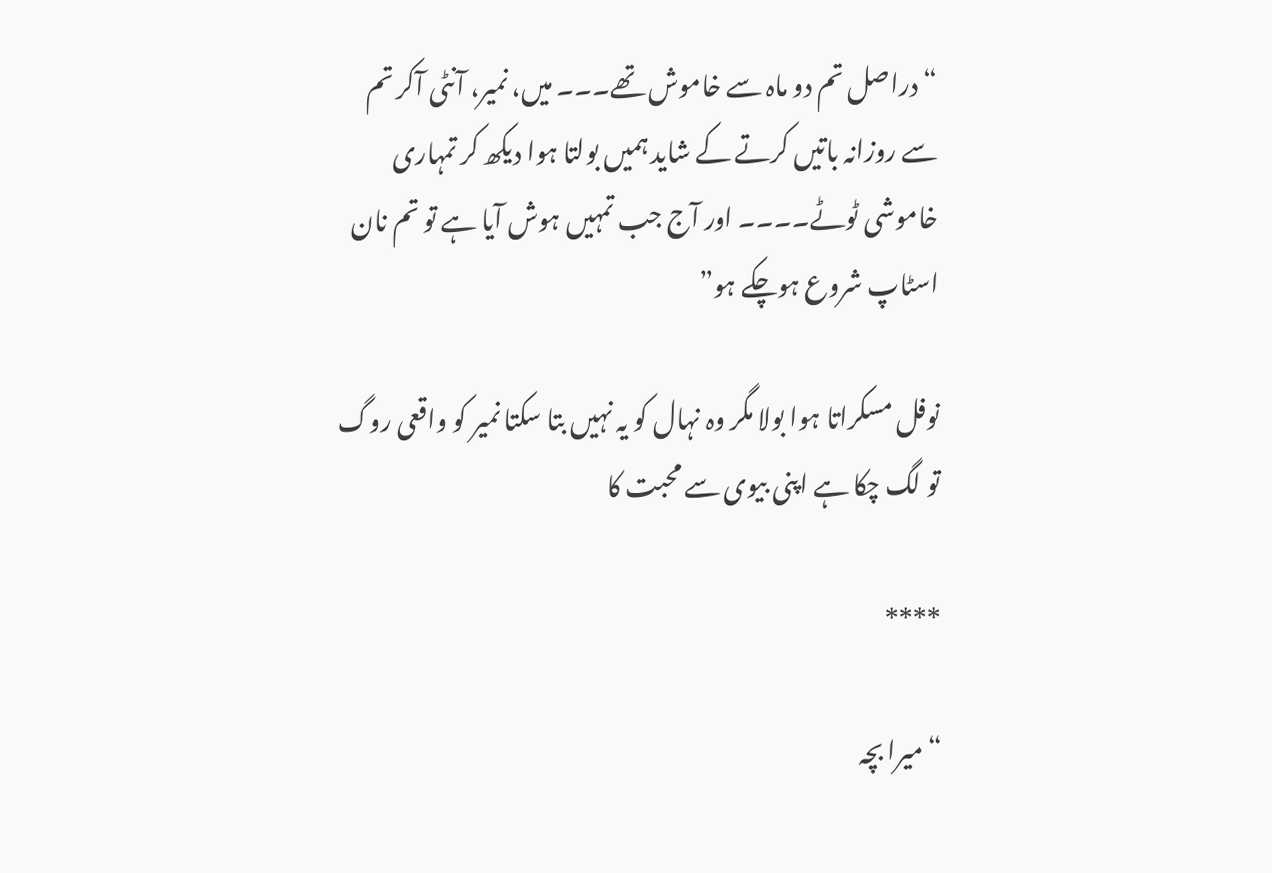“دراصل تم دو ماہ سے خاموش تھے۔۔۔ میں، نمیر، آنٹی آکر تم سے روزانہ باتیں کرتے کے شاید ہمیں بولتا ہوا دیکھ کر تمہاری خاموشی ٹوٹے۔۔۔۔ اور آج جب تمہیں ہوش آیا ہے تو تم نان اسٹاپ شروع ہوچکے ہو”

نوفل مسکراتا ہوا بولا مگر وہ نہال کو یہ نہیں بتا سکتا نمیر کو واقعی روگ تو لگ چکا ہے اپنی بیوی سے محبت کا

****

“میرا بچہ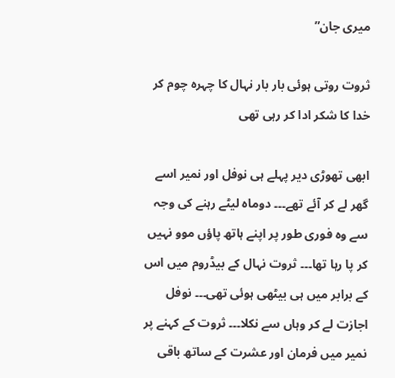میری جان”

ثروت روتی ہوئی بار بار نہال کا چہرہ چوم کر خدا کا شکر ادا کر رہی تھی

ابھی تھوڑی دیر پہلے ہی نوفل اور نمیر اسے گھر لے کر آئے تھے۔۔۔ دوماہ لیٹے رہنے کی وجہ سے وہ فوری طور پر اپنے ہاتھ پاؤں موو نہیں کر پا رہا تھا۔۔۔ ثروت نہال کے بیڈروم میں اس کے برابر میں ہی بیٹھی ہوئی تھی۔۔۔ نوفل اجازت لے کر وہاں سے نکلا۔۔۔ ثروت کے کہنے پر نمیر میں فرمان اور عشرت کے ساتھ باقی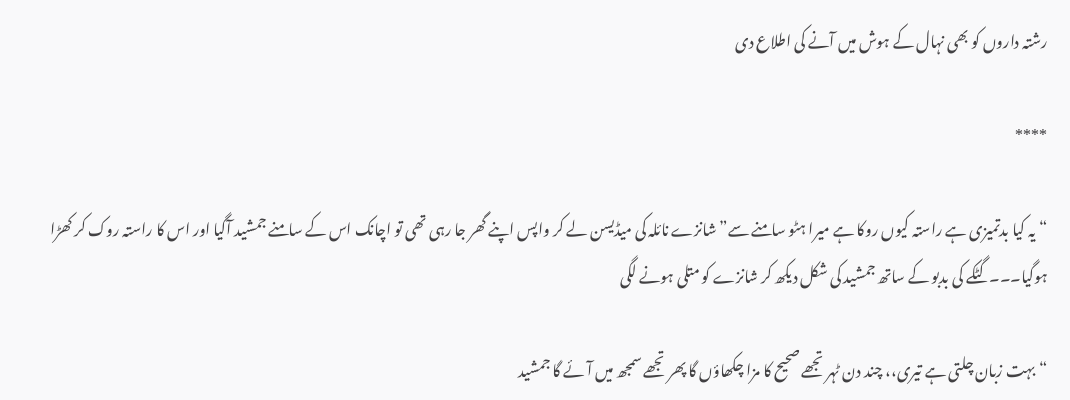رشتہ داروں کو بھی نہال کے ہوش میں آنے کی اطلاع دی

****

“یہ کیا بدتمیزی ہے راستہ کیوں روکا ہے میرا ہٹو سامنے سے” شانزے نائلہ کی میڈیسن لے کر واپس اپنے گھر جا رہی تھی تو اچانک اس کے سامنے جمشید آگیا اور اس کا راستہ روک کر کھڑا ہوگیا۔۔۔ گٹکے کی بدبو کے ساتھ جمشید کی شکل دیکھ کر شانزے کو متلی ہونے لگی

“بہت زبان چلتی ہے تیری،، چند دن ٹہر تجھے صحیح کا مزا چکھاؤں گا پھر تجھے سمجھ میں آئے گا جمشید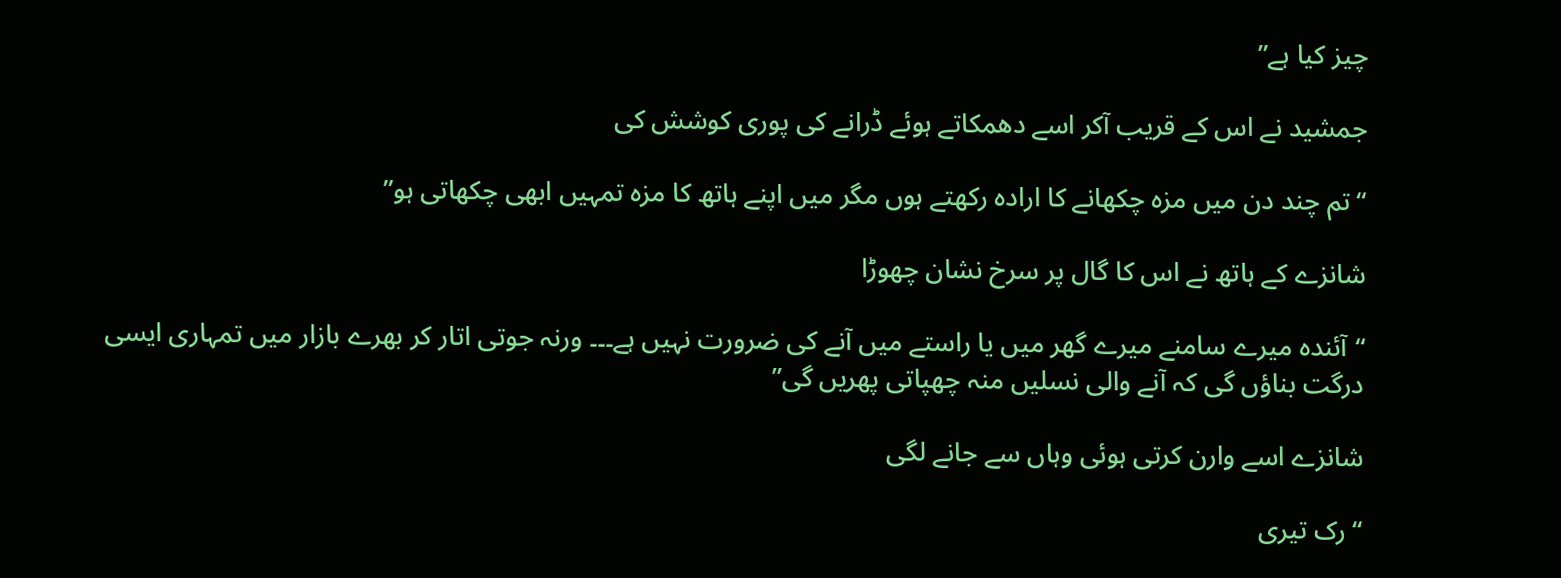چیز کیا ہے”

جمشید نے اس کے قریب آکر اسے دھمکاتے ہوئے ڈرانے کی پوری کوشش کی

“تم چند دن میں مزہ چکھانے کا ارادہ رکھتے ہوں مگر میں اپنے ہاتھ کا مزہ تمہیں ابھی چکھاتی ہو”

شانزے کے ہاتھ نے اس کا گال پر سرخ نشان چھوڑا

“آئندہ میرے سامنے میرے گھر میں یا راستے میں آنے کی ضرورت نہیں ہے۔۔۔ ورنہ جوتی اتار کر بھرے بازار میں تمہاری ایسی درگت بناؤں گی کہ آنے والی نسلیں منہ چھپاتی پھریں گی”

شانزے اسے وارن کرتی ہوئی وہاں سے جانے لگی

“رک تیری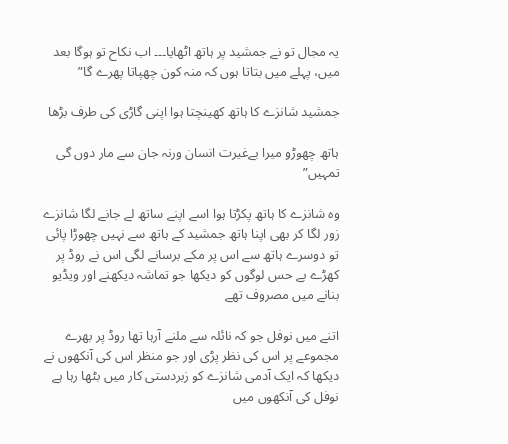یہ مجال تو نے جمشید پر ہاتھ اٹھایا۔۔۔ اب نکاح تو ہوگا بعد میں، پہلے میں بتاتا ہوں کہ منہ کون چھپاتا پھرے گا”

جمشید شانزے کا ہاتھ کھینچتا ہوا اپنی گاڑی کی طرف بڑھا

ہاتھ چھوڑو میرا بےغیرت انسان ورنہ جان سے مار دوں گی تمہیں”

وہ شانزے کا ہاتھ پکڑتا ہوا اسے اپنے ساتھ لے جانے لگا شانزے زور لگا کر بھی اپنا ہاتھ جمشید کے ہاتھ سے نہیں چھوڑا پائی تو دوسرے ہاتھ سے اس پر مکے برسانے لگی اس نے روڈ پر کھڑے بے حس لوگوں کو دیکھا جو تماشہ دیکھنے اور ویڈیو بنانے میں مصروف تھے

اتنے میں نوفل جو کہ نائلہ سے ملنے آرہا تھا روڈ پر بھرے مجموعے پر اس کی نظر پڑی اور جو منظر اس کی آنکھوں نے دیکھا کہ ایک آدمی شانزے کو زبردستی کار میں بٹھا رہا ہے نوفل کی آنکھوں میں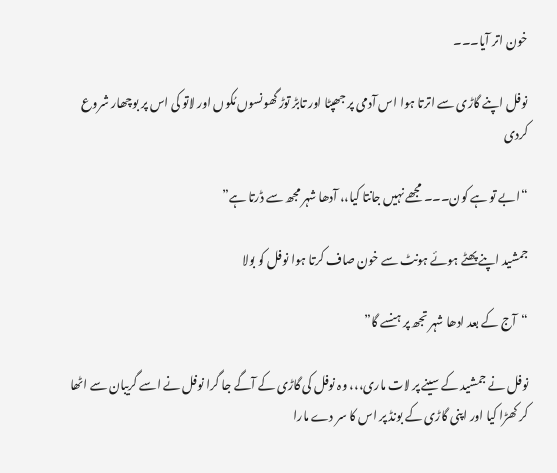خون اتر آیا۔۔۔

نوفل اپنے گاڑی سے اترتا ہوا اس آدمی پر جھپٹا اور تابڑ توڑ گھونسوں مُکوں اور لاتو کی اس پر بوچھار شروع کردی

“ابے تو ہے کون۔۔۔ مجھے نہیں جانتا کیا،، آدھا شہر مجھ سے ڈرتا ہے”

جمشید اپنے پھٹے ہوئے ہونٹ سے خون صاف کرتا ہوا نوفل کو بولا

“آج کے بعد ادھا شہر تجھ پر ہنسے گا”

نوفل نے جمشید کے سینے پر لات ماری،،، وہ نوفل کی گاڑی کے آگے جا گرا نوفل نے اسے گریبان سے اٹھا کر کھڑا کیا اور اپنی گاڑی کے بونڈ پر اس کا سر دے مارا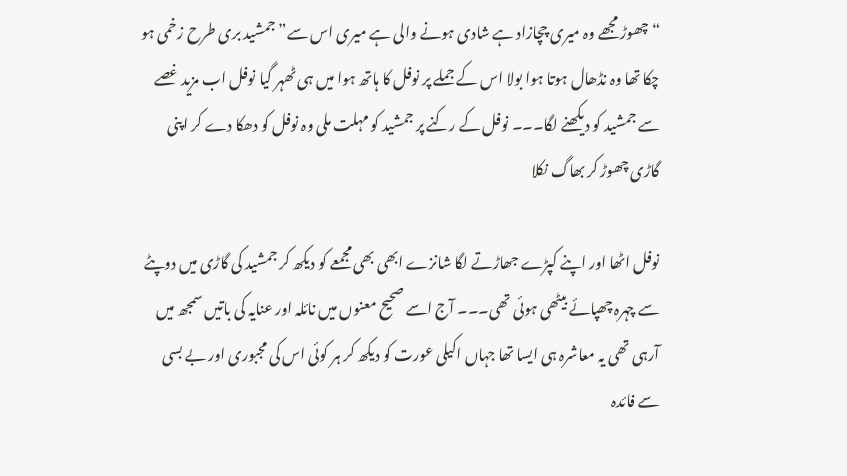“چھوڑ مجھے وہ میری چچازاد ہے شادی ہونے والی ہے میری اس سے” جمشید بری طرح زخمی ہو چکا تھا وہ نڈھال ہوتا ہوا بولا اس کے جملے پر نوفل کا ہاتھ ہوا میں ہی ٹھہر گیا نوفل اب مزید غصے سے جمشید کو دیکھنے لگا۔۔۔ نوفل کے رکنے پر جمشید کو مہلت ملی وہ نوفل کو دھکا دے کر اپنی گاڑی چھوڑ کر بھاگ نکلا

نوفل اٹھا اور اپنے کپڑے جھاڑتے لگا شانزے ابھی بھی مجمعے کو دیکھ کر جمشید کی گاڑی میں دوپٹے سے چہرہ چھپائے بیٹھی ہوئی تھی۔۔۔ آج اسے صحیح معنوں میں نائلہ اور عنایہ کی باتیں سمجھ میں آرہی تھی یہ معاشرہ ہی ایسا تھا جہاں اکیلی عورت کو دیکھ کر ہر کوئی اس کی مجبوری اور بے بسی سے فائدہ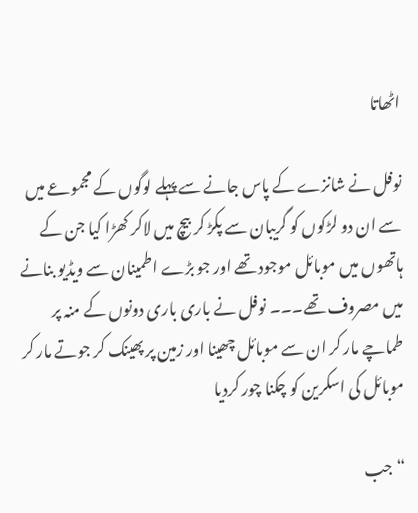اٹھاتا

نوفل نے شانزے کے پاس جانے سے پہلے لوگوں کے مجموعے میں سے ان دو لڑکوں کو گریبان سے پکڑ کر بیچ میں لاکر کھڑا کیا جن کے ہاتھوں میں موبائل موجود تھے اور جو بڑے اطمینان سے ویڈیو بنانے میں مصروف تھے۔۔۔ نوفل نے باری باری دونوں کے منہ پر طماچے مار کر ان سے موبائل چھینا اور زمین پر پھینک کر جوتے مار کر موبائل کی اسکرین کو چکنا چور کردیا

“جب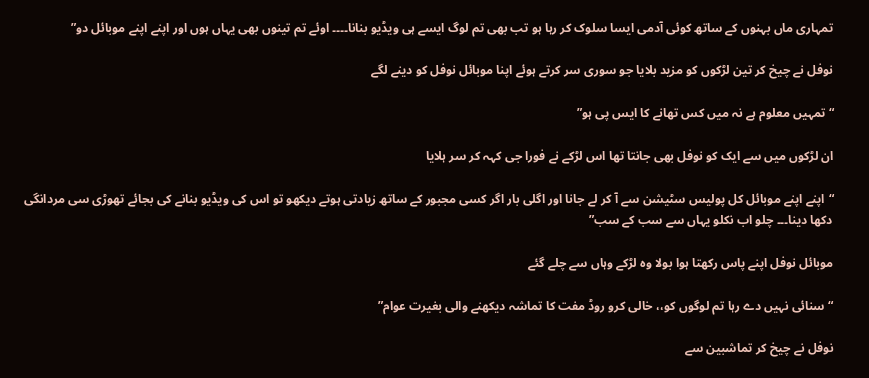تمہاری ماں بہنوں کے ساتھ کوئی آدمی ایسا سلوک کر رہا ہو تب بھی تم لوگ ایسے ہی ویڈیو بنانا۔۔۔۔ اوئے تم تینوں بھی یہاں ہوں اور اپنے اپنے موبائل دو”

نوفل نے چیخ کر تین لڑکوں کو مزید بلایا جو سوری سر کرتے ہوئے اپنا موبائل نوفل کو دینے لگے

“تمہیں معلوم ہے نہ میں کس تھانے کا ایس پی ہو”

ان لڑکوں میں سے ایک کو نوفل بھی جانتا تھا اس لڑکے نے فورا جی کہہ کر سر ہلایا

“اپنے اپنے موبائل کل پولیس سٹیشن سے آ کر لے جانا اور اگلی بار اگر کسی مجبور کے ساتھ زیادتی ہوتے دیکھو تو اس کی ویڈیو بنانے کی بجائے تھوڑی سی مردانگی دکھا دینا۔۔۔ چلو اب نکلو یہاں سے سب کے سب”

موبائل نوفل اپنے پاس رکھتا ہوا بولا وہ لڑکے وہاں سے چلے گئے

“سنائی نہیں دے رہا تم لوگوں کو،، خالی کرو روڈ مفت کا تماشہ دیکھنے والی بغیرت عوام”

نوفل نے چیخ کر تماشبین سے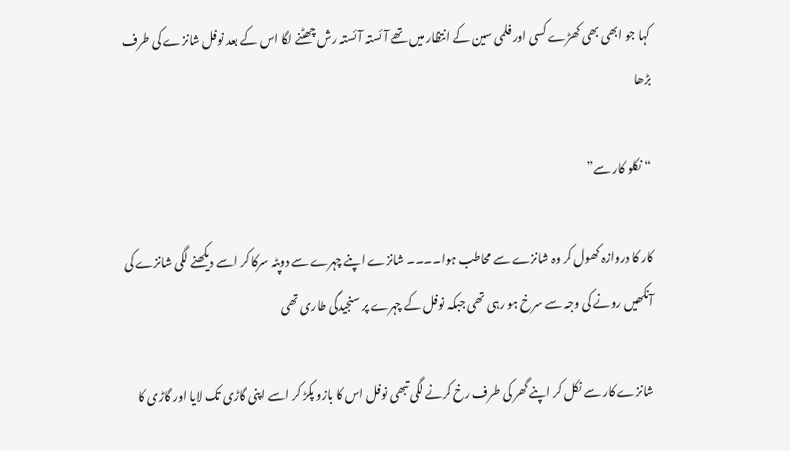کہا جو ابھی بھی کھڑے کسی اور فلمی سین کے انتظار میں تھے آئستہ آئستہ رش چھٹنے لگا اس کے بعد نوفل شانزے کی طرف بڑھا

“نکلو کار سے”

کار کا دروازہ کھول کر وہ شانزے سے محاطب ہوا۔۔۔۔ شانزے اپنے چہرے سے دوپٹہ سرکا کر اسے دیکھنے لگی شانزے کی آنکھیں رونے کی وجہ سے سرخ ہو رہی تھی جبکہ نوفل کے چہرے پر سنجیدگی طاری تھی

شانزے کار سے نکل کر اپنے گھر کی طرف رخ کرنے لگی تبھی نوفل اس کا بازو پکڑ کر اسے اپنی گاڑی تک لایا اور گاڑی کا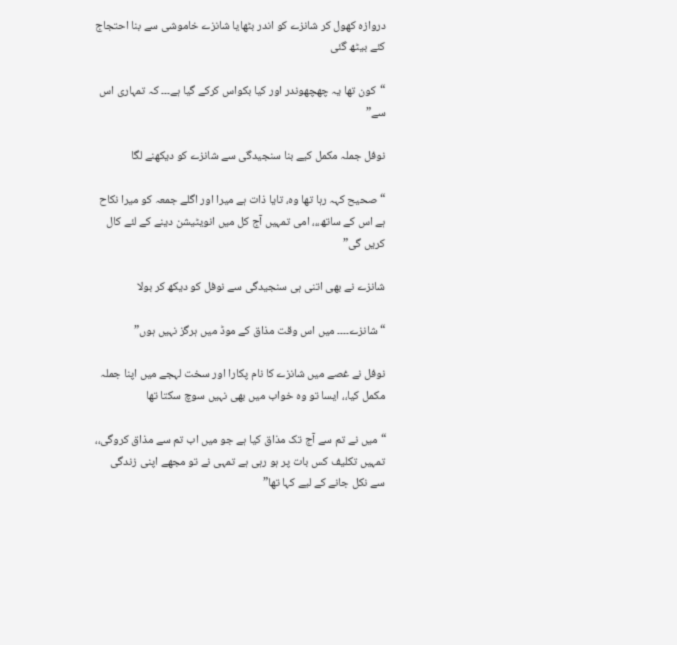دروازہ کھول کر شانزے کو اندر بٹھایا شانزے خاموشی سے بنا احتجاج کئے بیٹھ گئی

“کون تھا یہ چھچھوندر اور کیا بکواس کرکے گیا ہے۔۔۔ کہ تمہاری اس سے”

نوفل جملہ مکمل کیے بنا سنجیدگی سے شانزے کو دیکھنے لگا

“صحیح کہہ رہا تھا وہ، تایا ذات ہے میرا اور اگلے جمعہ کو میرا نکاح ہے اس کے ساتھ،،، امی تمہیں آج کل میں انویٹیشن دینے کے لئے کال کریں گی”

شانزے نے بھی اتنی ہی سنجیدگی سے نوفل کو دیکھ کر بولا

“شانزے۔۔۔۔ میں اس وقت مذاق کے موڈ میں ہرگز نہیں ہوں”

نوفل نے غصے میں شانزے کا نام پکارا اور سخت لہجے میں اپنا جملہ مکمل کیا،، ایسا تو وہ خواب میں بھی نہیں سوچ سکتا تھا

“میں نے تم سے آج تک مذاق کیا ہے جو میں اب تم سے مذاق کروگی،، تمہیں تکلیف کس بات پر ہو رہی ہے تمہی نے تو مجھے اپنی زندگی سے نکل جانے کے لیے کہا تھا”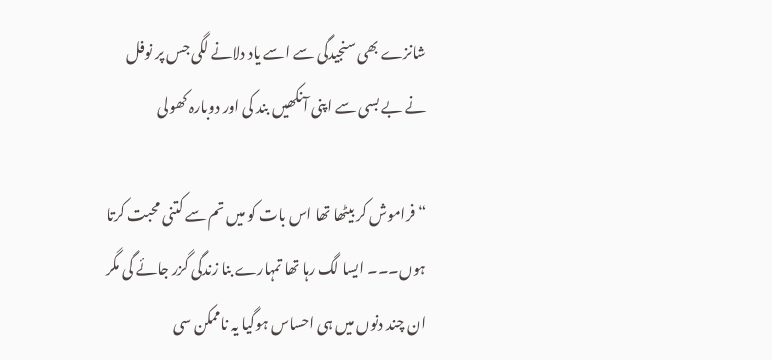شانزے بھی سنجیدگی سے اسے یاد دلانے لگی جس پر نوفل نے بے بسی سے اپنی آنکھیں بند کی اور دوبارہ کھولی

“فراموش کر بیٹھا تھا اس بات کو میں تم سے کتنی محبت کرتا ہوں۔۔۔ ایسا لگ رہا تھا تمہارے بنا زندگی گزر جائے گی مگر ان چند دنوں میں ہی احساس ہوگیا یہ ناممکن سی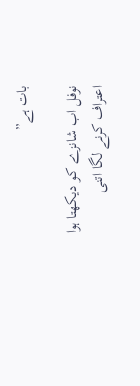بات ہے”

نوفل اب شانزے کو دیکھتا ہوا اعتراف کرنے لگا اتنی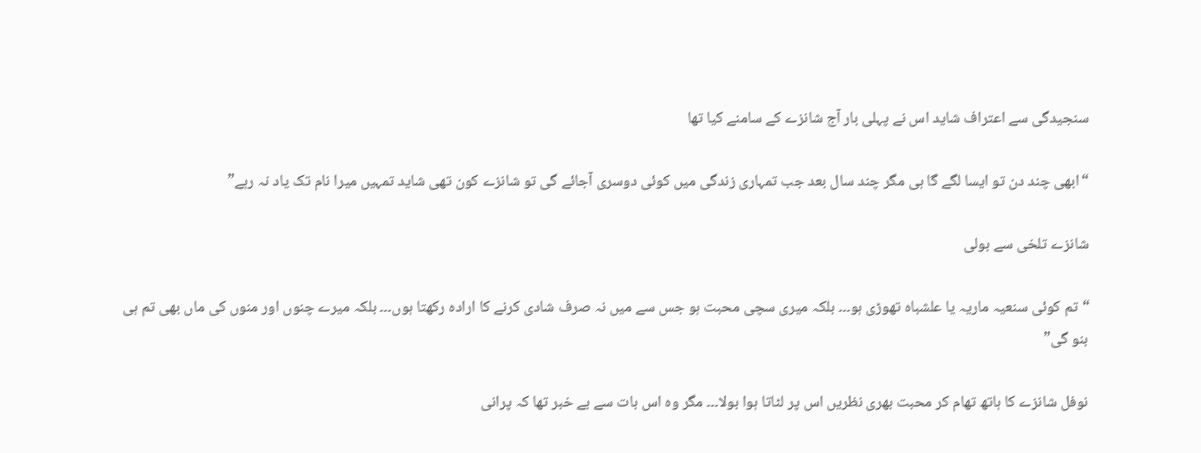سنجیدگی سے اعتراف شاید اس نے پہلی بار آج شانزے کے سامنے کیا تھا

“ابھی چند دن تو ایسا لگے گا ہی مگر چند سال بعد جب تمہاری زندگی میں کوئی دوسری آجائے گی تو شانزے کون تھی شاید تمہیں میرا نام تک یاد نہ رہے”

شانزے تلخی سے بولی

“تم کوئی سنعیہ ماریہ یا علشباہ تھوڑی ہو۔۔۔ بلکہ میری سچی محبت ہو جس سے میں نہ صرف شادی کرنے کا ارادہ رکھتا ہوں۔۔۔ بلکہ میرے چنوں اور منوں کی ماں بھی تم ہی بنو گی”

نوفل شانزے کا ہاتھ تھام کر محبت بھری نظریں اس پر لٹاتا ہوا بولا۔۔۔ مگر وہ اس بات سے بے خبر تھا کہ پرانی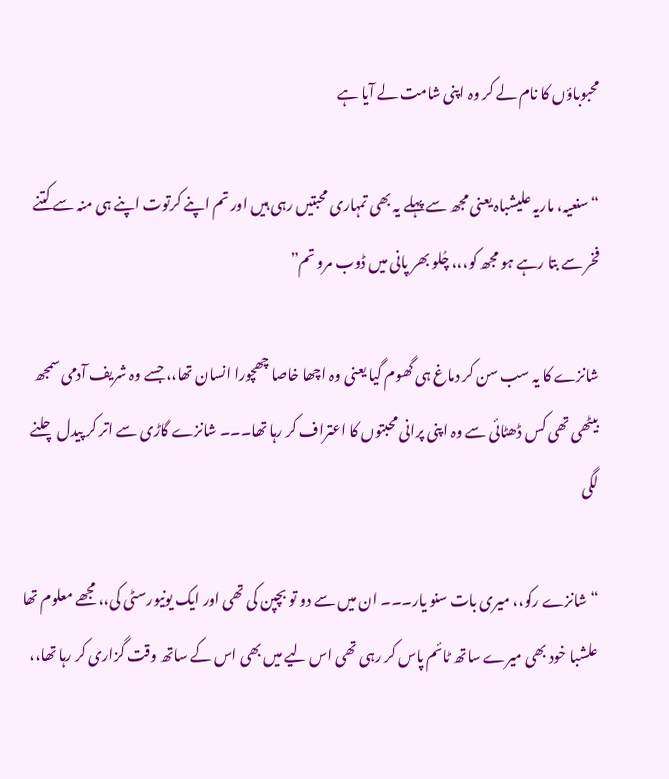محبوباؤں کا نام لے کر وہ اپنی شامت لے آیا ہے

“سنعیہ، ماریہ علیشباہ یعنی مجھ سے پہلے یہ بھی تمہاری محبتیں رہی ہیں اور تم اپنے کرتوت اپنے ہی منہ سے کتنے فخر سے بتا رہے ہو مجھ کو،،، چُلو بھر پانی میں ڈوب مرو تم”

شانزے کا یہ سب سن کر دماغ ہی گھوم گیا یعنی وہ اچھا خاصا چھچورا انسان تھا،، جسے وہ شریف آدمی سمجھ بیٹھی تھی کس ڈھٹائی سے وہ اپنی پرانی محبتوں کا اعتراف کر رہا تھا۔۔۔ شانزے گاڑی سے اتر کر پیدل چلنے لگی

“شانزے رکو،، میری بات سنو یار۔۔۔ ان میں سے دو تو بچپن کی تھی اور ایک یونیورسٹی کی،، مجھے معلوم تھا علشبا خود بھی میرے ساتھ ٹائم پاس کر رہی تھی اس لیے میں بھی اس کے ساتھ وقت گزاری کر رہا تھا،،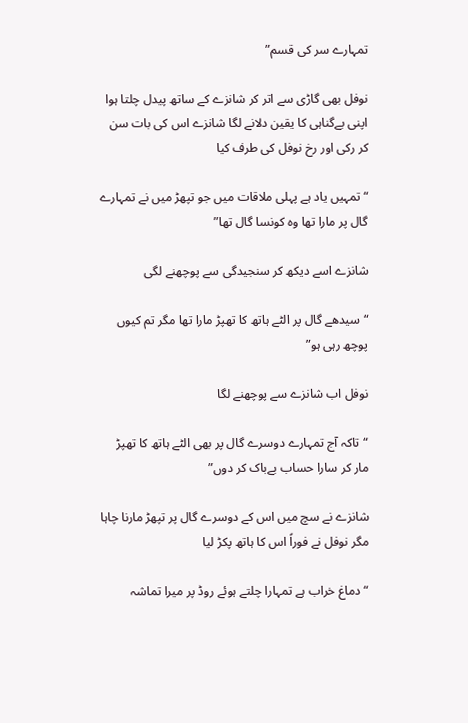تمہارے سر کی قسم”

نوفل بھی گاڑی سے اتر کر شانزے کے ساتھ پیدل چلتا ہوا اپنی بےگناہی کا یقین دلانے لگا شانزے اس کی بات سن کر رکی اور رخ نوفل کی طرف کیا

“تمہیں یاد ہے پہلی ملاقات میں جو تپھڑ میں نے تمہارے گال پر مارا تھا وہ کونسا گال تھا”

شانزے اسے دیکھ کر سنجیدگی سے پوچھنے لگی

“سیدھے گال پر الٹے ہاتھ کا تھپڑ مارا تھا مگر تم کیوں پوچھ رہی ہو”

نوفل اب شانزے سے پوچھنے لگا

“تاکہ آج تمہارے دوسرے گال پر بھی الٹے ہاتھ کا تھپڑ مار کر سارا حساب بےباک کر دوں”

شانزے نے سچ میں اس کے دوسرے گال پر تپھڑ مارنا چاہا مگر نوفل نے فوراً اس کا ہاتھ پکڑ لیا

“دماغ خراب ہے تمہارا چلتے ہوئے روڈ پر میرا تماشہ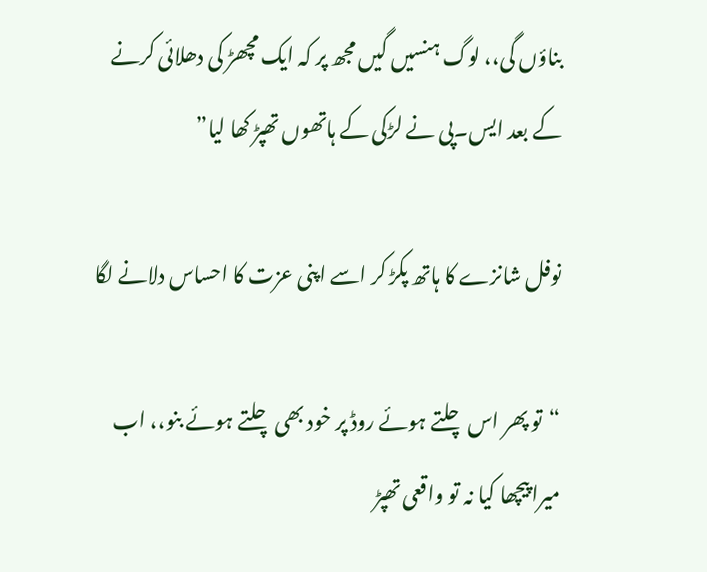بناؤں گی،، لوگ ہنسیں گیں مجھ پر کہ ایک مچھڑ کی دھلائی کرنے کے بعد ایس۔پی نے لڑکی کے ہاتھوں تھپڑ کھا لیا”

نوفل شانزے کا ہاتھ پکڑ کر اسے اپنی عزت کا احساس دلانے لگا

“تو پھر اس چلتے ہوئے روڈ پر خود بھی چلتے ہوئے بنو،، اب میرا پیچھا کیا نہ تو واقعی تھپڑ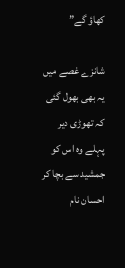کھاؤ گے”

شانزے غصے میں یہ بھی بھول گئی کہ تھوڑی دیر پہلے وہ اس کو جمشید سے بچا کر احسان نام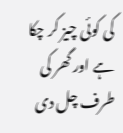کی کوئی چیز کر چکا ہے اور گھر کی طرف چل دی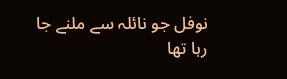نوفل جو نائلہ سے ملنے جا رہا تھا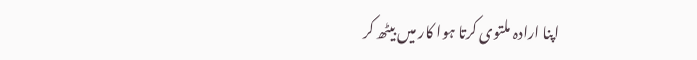اپنا ارادہ ملتوی کرتا ہوا کار میں بیٹھ کر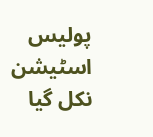پولیس اسٹیشن نکل گیا